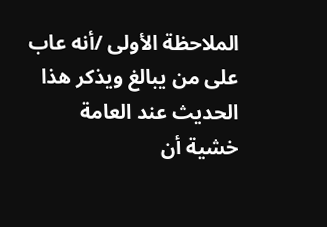الملاحظة الأولى /أنه عاب على من يبالغ ويذكر هذا الحديث عند العامة خشية أن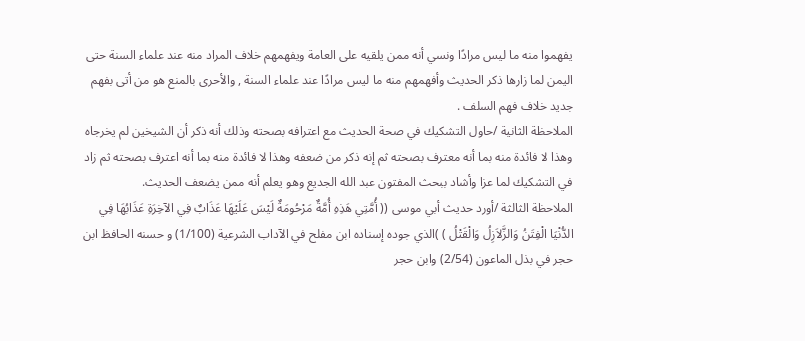يفهموا منه ما ليس مرادًا ونسي أنه ممن يلقيه على العامة ويفهمهم خلاف المراد منه عند علماء السنة حتى اليمن لما زارها ذكر الحديث وأفهمهم منه ما ليس مرادًا عند علماء السنة , والأحرى بالمنع هو من أتى بفهم جديد خلاف فهم السلف .
الملاحظة الثانية /حاول التشكيك في صحة الحديث مع اعترافه بصحته وذلك أنه ذكر أن الشيخين لم يخرجاه وهذا لا فائدة منه بما أنه معترف بصحته ثم إنه ذكر من ضعفه وهذا لا فائدة منه بما أنه اعترف بصحته ثم زاد في التشكيك لما عزا وأشاد ببحث المفتون عبد الله الجديع وهو يعلم أنه ممن يضعف الحديث.
الملاحظة الثالثة /أورد حديث أبي موسى (( أُمَّتِي هَذِهِ أُمَّةٌ مَرْحُومَةٌ لَيْسَ عَلَيْهَا عَذَابٌ فِي الآخِرَةِ عَذَابُهَا فِي الدُّنْيَا الْفِتَنُ وَالزَّلاَزِلُ وَالْقَتْلُ ) )الذي جوده إسناده ابن مفلح في الآداب الشرعية (1/100) و حسنه الحافظ ابن حجر في بذل الماعون (2/54) وابن حجر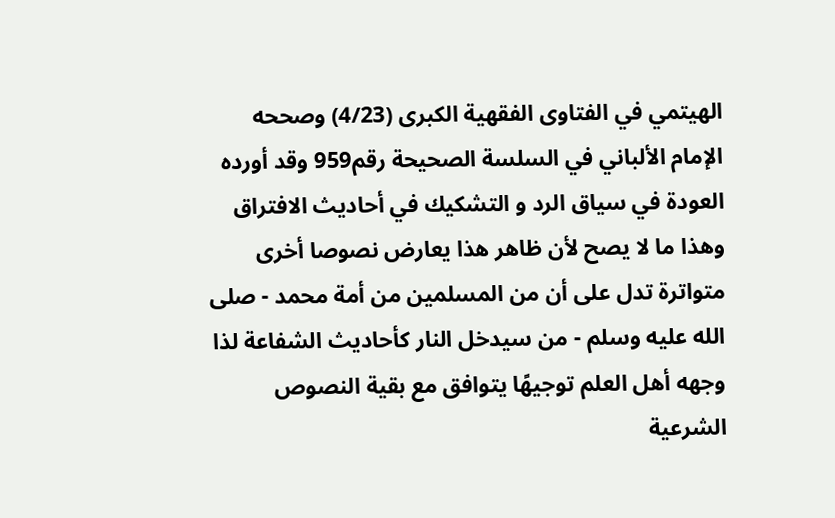الهيتمي في الفتاوى الفقهية الكبرى (4/23) وصححه الإمام الألباني في السلسة الصحيحة رقم959 وقد أورده العودة في سياق الرد و التشكيك في أحاديث الافتراق وهذا ما لا يصح لأن ظاهر هذا يعارض نصوصا أخرى متواترة تدل على أن من المسلمين من أمة محمد - صلى الله عليه وسلم - من سيدخل النار كأحاديث الشفاعة لذا وجهه أهل العلم توجيهًا يتوافق مع بقية النصوص الشرعية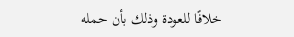خلافًا للعودة وذلك بأن حمله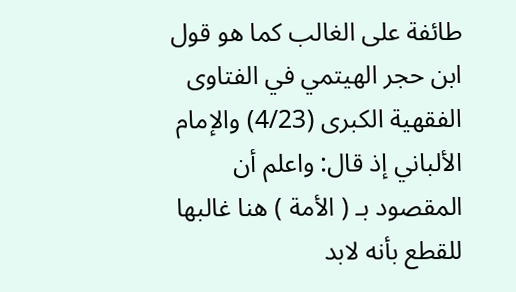طائفة على الغالب كما هو قول ابن حجر الهيتمي في الفتاوى الفقهية الكبرى (4/23) والإمام الألباني إذ قال: واعلم أن المقصود بـ ( الأمة ) هنا غالبها للقطع بأنه لابد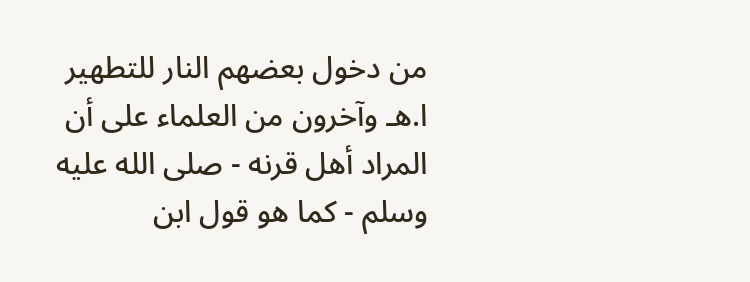من دخول بعضهم النار للتطهير ا.هـ وآخرون من العلماء على أن المراد أهل قرنه - صلى الله عليه وسلم - كما هو قول ابن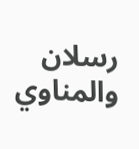رسلان والمناوي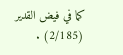كما في فيض القدير (2/185) .